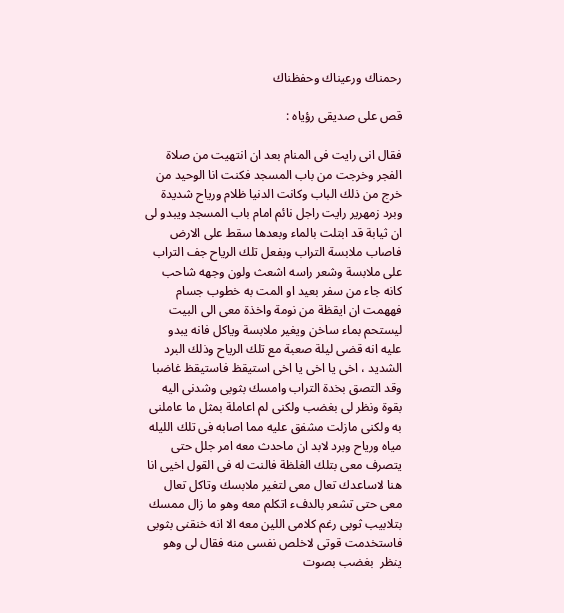رحمناك ورعيناك وحفظناك

قص على صديقى رؤياه :

فقال انى رايت فى المنام بعد ان انتهيت من صلاة الفجر وخرجت من باب المسجد فكنت انا الوحيد من خرج من ذلك الباب وكانت الدنيا ظلام ورياح شديدة وبرد زمهرير رايت راجل نائم امام باب المسجد ويبدو لى ان ثيابة قد ابتلت بالماء وبعدها سقط على الارض فاصاب ملابسة التراب وبفعل تلك الرياح جف التراب على ملابسة وشعر راسه اشعث ولون وجهه شاحب كانه جاء من سفر بعيد او المت به خطوب جسام فههمت ان ايقظة من نومة واخذة معى الى البيت ليستحم بماء ساخن ويغير ملابسة وياكل فانه يبدو عليه انه قضى ليلة صعبة مع تلك الرياح وذلك البرد الشديد ، اخى يا اخى يا اخى استيقظ فاستيقظ غاضبا وقد التصق بخدة التراب وامسك بثوبى وشدنى اليه بقوة ونظر لى بغضب ولكنى لم اعاملة بمثل ما عاملنى به ولكنى مازلت مشفق عليه مما اصابه فى تلك الليله مياه ورياح وبرد لابد ان ماحدث معه امر جلل حتى يتصرف معى بتلك الغلظة فالنت له فى القول اخيى انا هنا لاساعدك تعال معى لتغير ملابسك وتاكل تعال معى حتى تشعر بالدفء اتكلم معه وهو ما زال ممسك بتلابيب ثوبى رغم كلامى اللين معه الا انه خنقنى بثوبى فاستخدمت قوتى لاخلص نفسى منه فقال لى وهو ينظر  بغضب بصوت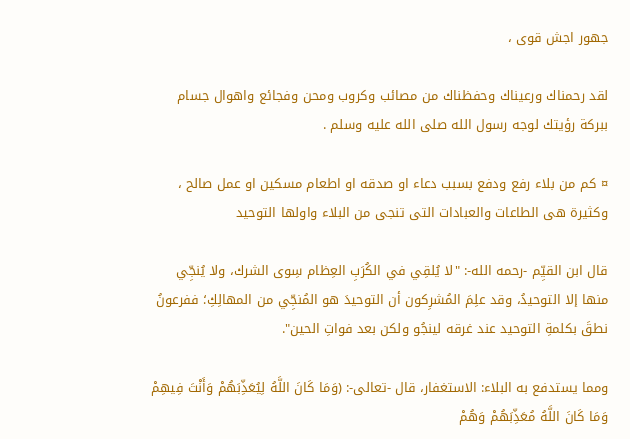جهور اجش قوى ،

لقد رحمناك ورعيناك وحفظناك من مصائب وكروب ومحن وفجائع واهوال جسام ببركة رؤيتك لوجه رسول الله صلى الله عليه وسلم .

¤ كم من بلاء رفع ودفع بسبب دعاء او صدقه او اطعام مسكين او عمل صالح ، وكثيرة هى الطاعات والعبادات التى تنجى من البلاء واولها التوحيد

قال ابن القيِّم -رحمه الله-: "لا يُلقِي في الكُرَبِ العِظام سِوى الشرك، ولا يُنجِّي منها إلا التوحيدُ، وقد علِمَ المُشرِكون أن التوحيدَ هو المُنجِّي من المهالِكِ؛ ففرعونُ نطقَ بكلمةِ التوحيد عند غرقه لينجُو ولكن بعد فواتِ الحين".

ومما يستدفع به البلاء: الاستغفار، قال -تعالى-: (وَمَا كَانَ اللَّهُ لِيُعَذِّبَهُمْ وَأَنْتَ فِيهِمْ وَمَا كَانَ اللَّهُ مُعَذِّبَهُمْ وَهُمْ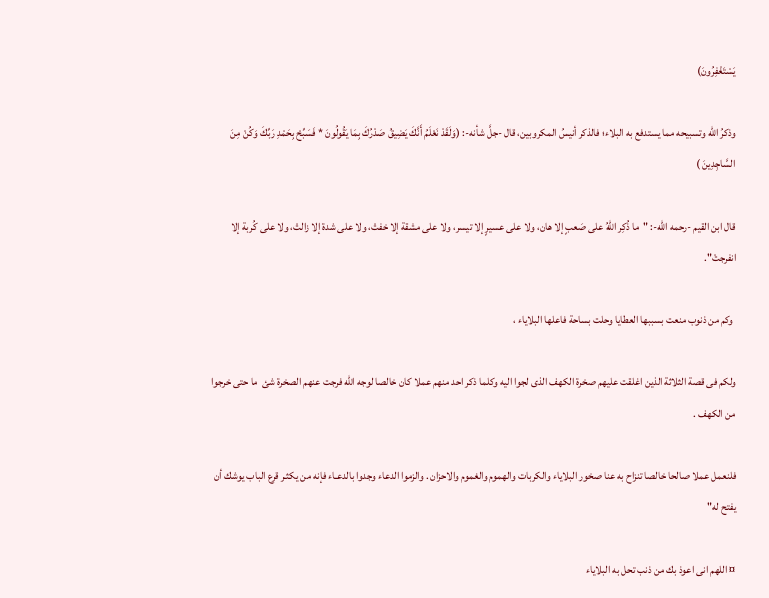يَسْتَغْفِرُونَ)

وذكرُ الله وتسبيحه مما يستدفع به البلاء؛ فالذكر أنيسُ المكروبين، قال -جلَّ شأنه-: (وَلَقَدْ نَعْلَمُ أَنَّكَ يَضِيقُ صَدْرُكَ بِمَا يَقُولُونَ * فَسَبِّحْ بِحَمْدِ رَبِّكَ وَكُنْ مِنَ السَّاجِدِينَ )

قال ابن القيم -رحمه الله-: "ما ذُكِر اللهُ على صَعبٍ إلا هان، ولا على عسيرٍ إلا تيسر، ولا على مشقة إلا خفتْ، ولا على شدة إلا زالتْ، ولا على كُربة إلا انفرجتْ".

 وكم من ذنوب منعت بسببها العطايا وحلت بساحة فاعلها البلاياء ،

ولكم فى قصة الثلاثة الذين اغلقت عليهم صخرة الكهف الذى لجوا اليه وكلما ذكر احد منهم عملا كان خالصا لوجه الله فرجت عنهم الصخرة شئ  ما حتى خرجوا من الكهف .

فلنعمل عملا صالحا خالصا تنزاح به عنا صخور البلاياء والكربات والهموم والغموم والاحزان . والزموا الدعاء وجدوا بالدعـاء فإنه من يكثـر قرع الباب يوشك أن يفتح له"

¤ اللهم انى اعوذ بك من ذنب تحل به البلاياء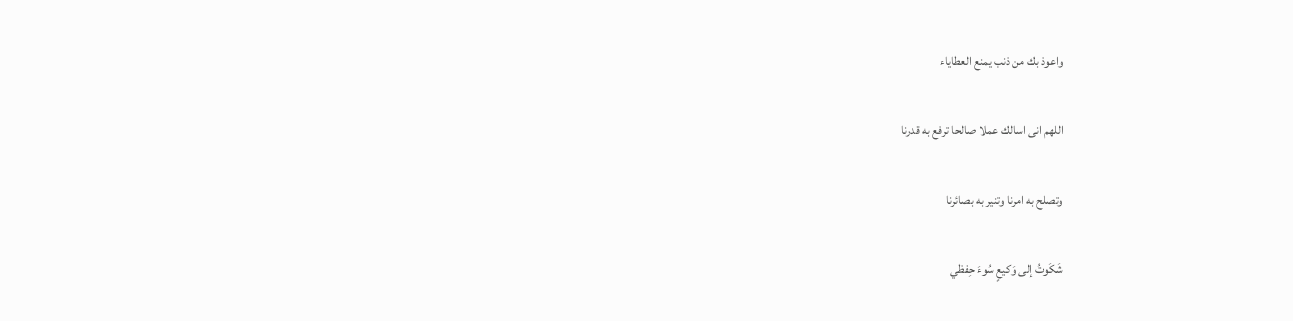واعوذ بك من ذنب يمنع العطاياء

اللهم انى اسالك عملا صالحا ترفع به قدرنا

وتصلح به امرنا وتنير به بصائرنا

شَكَوتُ إلى وَكيعٍ سُوءَ حِفظي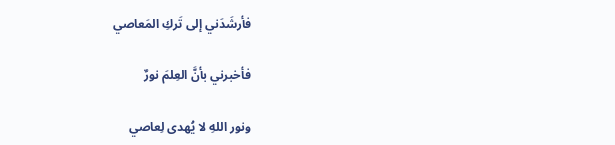فأرشَدَني إلى تَركِ المَعاصي

فأخبرني بأنَّ العِلمَ نورٌ

ونور اللهِ لا يُهدى لِعاصي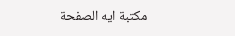مكتبة ايه الصفحة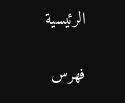الرئيسية

فهرس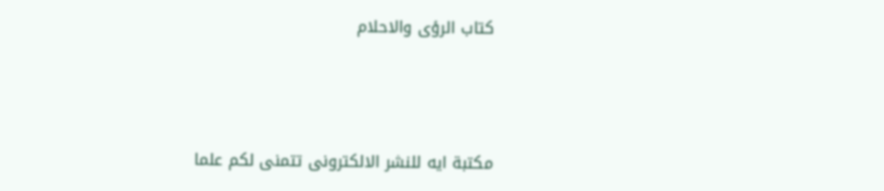كتاب الرؤى والاحلام



مكتبة ايه للنشر الالكترونى تتمنى لكم علما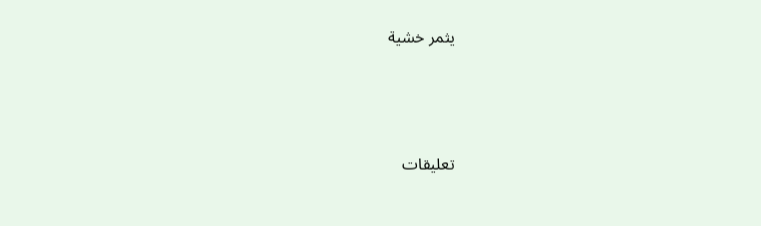يثمر خشية





تعليقات